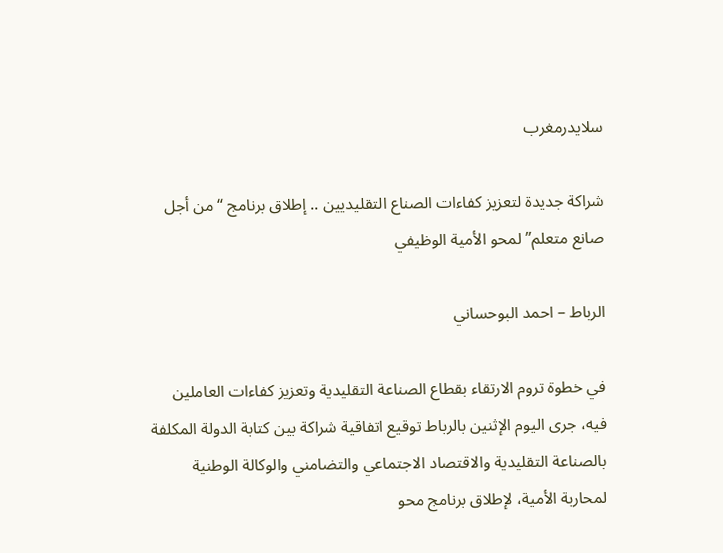سلايدرمغرب

شراكة جديدة لتعزيز كفاءات الصناع التقليديين .. إطلاق برنامج “من أجل صانع متعلم” لمحو الأمية الوظيفي

الرباط – احمد البوحساني

في خطوة تروم الارتقاء بقطاع الصناعة التقليدية وتعزيز كفاءات العاملين فيه، جرى اليوم الإثنين بالرباط توقيع اتفاقية شراكة بين كتابة الدولة المكلفة بالصناعة التقليدية والاقتصاد الاجتماعي والتضامني والوكالة الوطنية لمحاربة الأمية، لإطلاق برنامج محو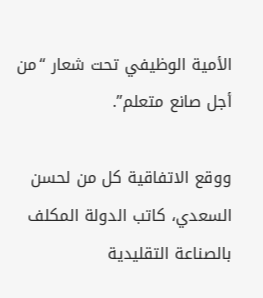الأمية الوظيفي تحت شعار “من أجل صانع متعلم”.

ووقع الاتفاقية كل من لحسن السعدي، كاتب الدولة المكلف بالصناعة التقليدية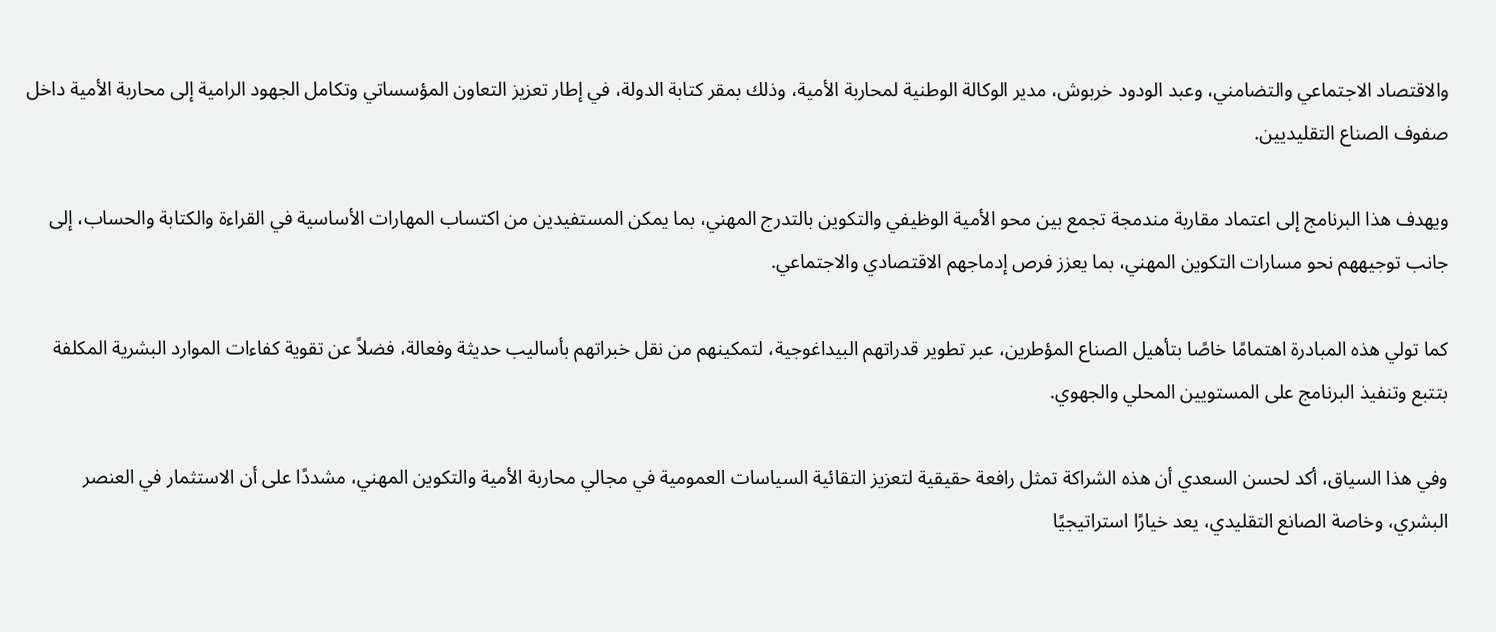والاقتصاد الاجتماعي والتضامني، وعبد الودود خربوش، مدير الوكالة الوطنية لمحاربة الأمية، وذلك بمقر كتابة الدولة، في إطار تعزيز التعاون المؤسساتي وتكامل الجهود الرامية إلى محاربة الأمية داخل صفوف الصناع التقليديين.

ويهدف هذا البرنامج إلى اعتماد مقاربة مندمجة تجمع بين محو الأمية الوظيفي والتكوين بالتدرج المهني، بما يمكن المستفيدين من اكتساب المهارات الأساسية في القراءة والكتابة والحساب، إلى جانب توجيههم نحو مسارات التكوين المهني، بما يعزز فرص إدماجهم الاقتصادي والاجتماعي.

كما تولي هذه المبادرة اهتمامًا خاصًا بتأهيل الصناع المؤطرين، عبر تطوير قدراتهم البيداغوجية، لتمكينهم من نقل خبراتهم بأساليب حديثة وفعالة، فضلاً عن تقوية كفاءات الموارد البشرية المكلفة بتتبع وتنفيذ البرنامج على المستويين المحلي والجهوي.

وفي هذا السياق، أكد لحسن السعدي أن هذه الشراكة تمثل رافعة حقيقية لتعزيز التقائية السياسات العمومية في مجالي محاربة الأمية والتكوين المهني، مشددًا على أن الاستثمار في العنصر البشري، وخاصة الصانع التقليدي، يعد خيارًا استراتيجيًا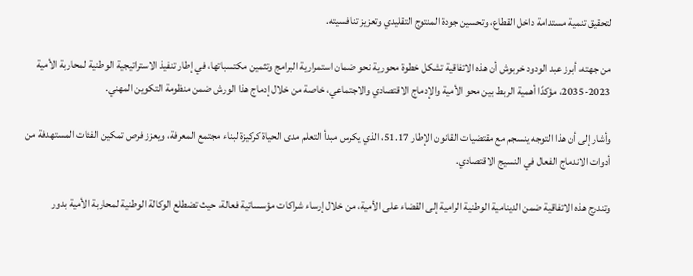لتحقيق تنمية مستدامة داخل القطاع، وتحسين جودة المنتوج التقليدي وتعزيز تنافسيته.

من جهته، أبرز عبد الودود خربوش أن هذه الاتفاقية تشكل خطوة محورية نحو ضمان استمرارية البرامج وتثمين مكتسباتها، في إطار تنفيذ الاستراتيجية الوطنية لمحاربة الأمية 2023-2035، مؤكدًا أهمية الربط بين محو الأمية والإدماج الاقتصادي والاجتماعي، خاصة من خلال إدماج هذا الورش ضمن منظومة التكوين المهني.

وأشار إلى أن هذا التوجه ينسجم مع مقتضيات القانون الإطار 51.17، الذي يكرس مبدأ التعلم مدى الحياة كركيزة لبناء مجتمع المعرفة، ويعزز فرص تمكين الفئات المستهدفة من أدوات الاندماج الفعال في النسيج الاقتصادي.

وتندرج هذه الاتفاقية ضمن الدينامية الوطنية الرامية إلى القضاء على الأمية، من خلال إرساء شراكات مؤسساتية فعالة، حيث تضطلع الوكالة الوطنية لمحاربة الأمية بدور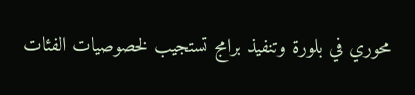محوري في بلورة وتنفيذ برامج تستجيب لخصوصيات الفئات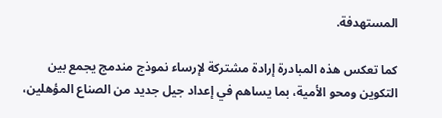المستهدفة.

كما تعكس هذه المبادرة إرادة مشتركة لإرساء نموذج مندمج يجمع بين التكوين ومحو الأمية، بما يساهم في إعداد جيل جديد من الصناع المؤهلين،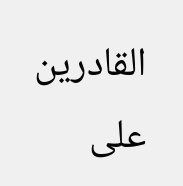القادرين على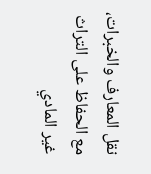نقل المعارف والخبرات، مع الحفاظ على التراث غير المادي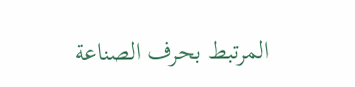المرتبط بحرف الصناعة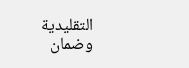التقليدية وضمان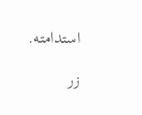استدامته.

زر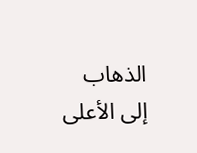الذهاب إلى الأعلى